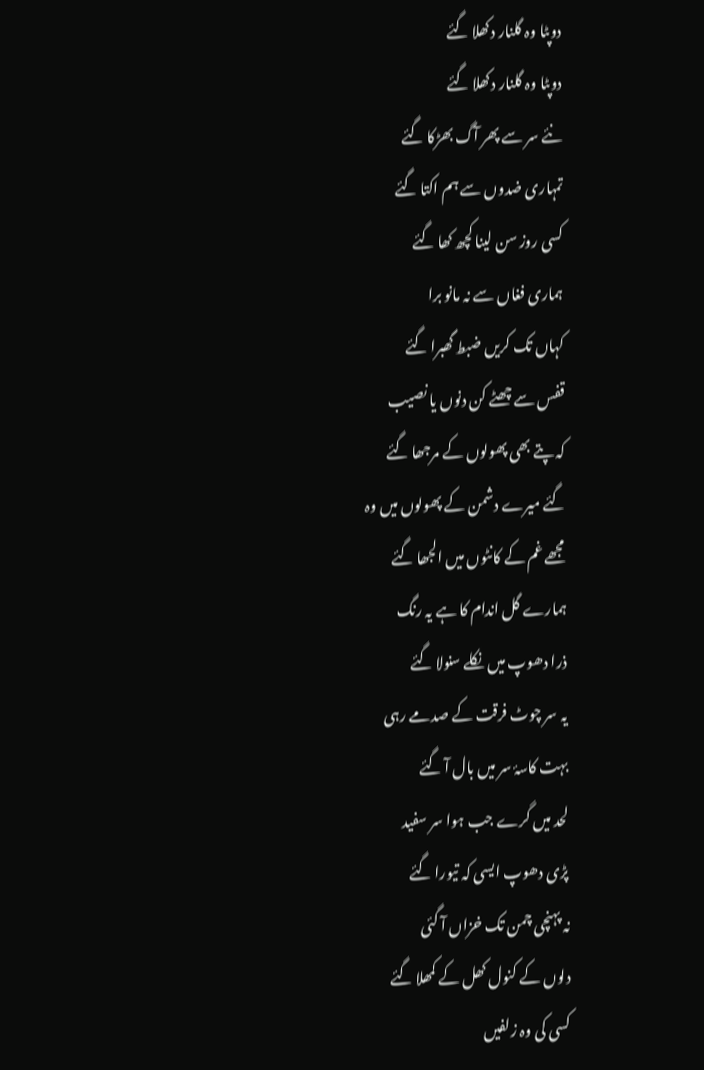دوپٹا وہ گلنار دکھلا گئے
دوپٹا وہ گلنار دکھلا گئے
نئے سر سے پھر آگ بھڑکا گئے
تمہاری ضدوں سے ہم اکتا گئے
کسی روز سن لینا کچھ کھا گئے
ہماری فغاں سے نہ مانو برا
کہاں تک کریں ضبط گھبرا گئے
قفس سے چھٹے کن دنوں یا نصیب
کہ پتے بھی پھولوں کے مرجھا گئے
گئے میرے دشمن کے پھولوں میں وہ
مجھے غم کے کانٹوں میں الجھا گئے
ہمارے گل اندام کا ہے یہ رنگ
ذرا دھوپ میں نکلے سنولا گئے
یہ سر چوٹ فرقت کے صدمے رہی
بہت کاسۂ سر میں بال آ گئے
لحد میں گرے جب ہوا سر سفید
پڑی دھوپ ایسی کہ تیورا گئے
نہ پہنچی چمن تک خزاں آ گئی
دلوں کے کنول کھل کے کمھلا گئے
کسی کی وہ زلفیں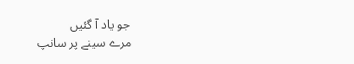جو یاد آ گئیں
مرے سینے پر سانپ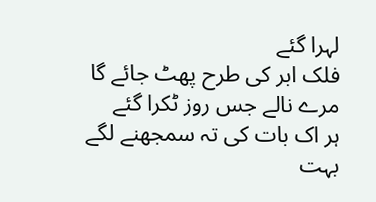لہرا گئے
فلک ابر کی طرح پھٹ جائے گا
مرے نالے جس روز ٹکرا گئے
ہر اک بات کی تہ سمجھنے لگے
بہت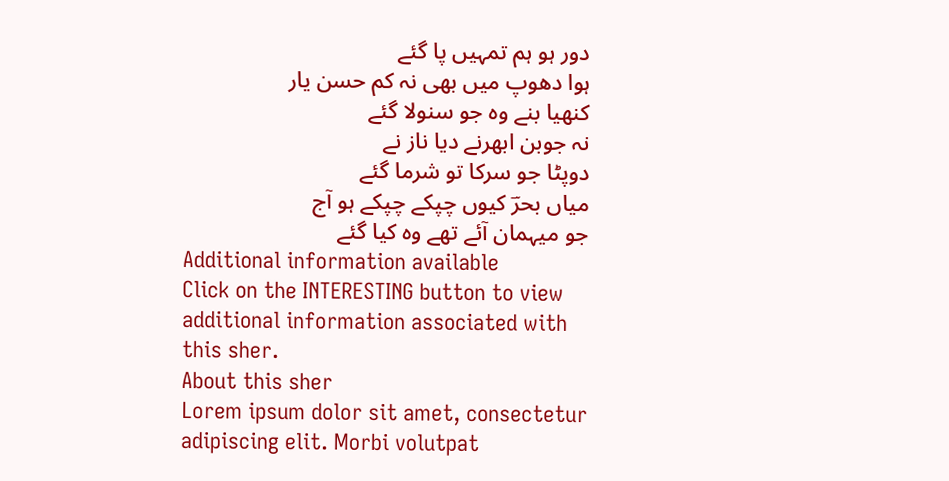دور ہو ہم تمہیں پا گئے
ہوا دھوپ میں بھی نہ کم حسن یار
کنھیا بنے وہ جو سنولا گئے
نہ جوبن ابھرنے دیا ناز نے
دوپٹا جو سرکا تو شرما گئے
میاں بحرؔ کیوں چپکے چپکے ہو آج
جو میہمان آئے تھے وہ کیا گئے
Additional information available
Click on the INTERESTING button to view additional information associated with this sher.
About this sher
Lorem ipsum dolor sit amet, consectetur adipiscing elit. Morbi volutpat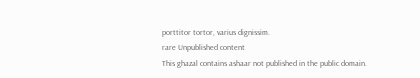porttitor tortor, varius dignissim.
rare Unpublished content
This ghazal contains ashaar not published in the public domain.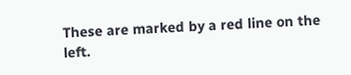These are marked by a red line on the left.